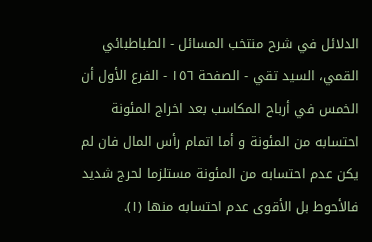الدلائل في شرح منتخب المسائل - الطباطبائي القمي، السید تقي - الصفحة ١٥٦ - الفرع الأول أن الخمس في أرباح المكاسب بعد اخراج المئونة
احتسابه من المئونة و أما اتمام رأس المال فان لم يكن عدم احتسابه من المئونة مستلزما لحرج شديد فالأحوط بل الأقوى عدم احتسابه منها (١).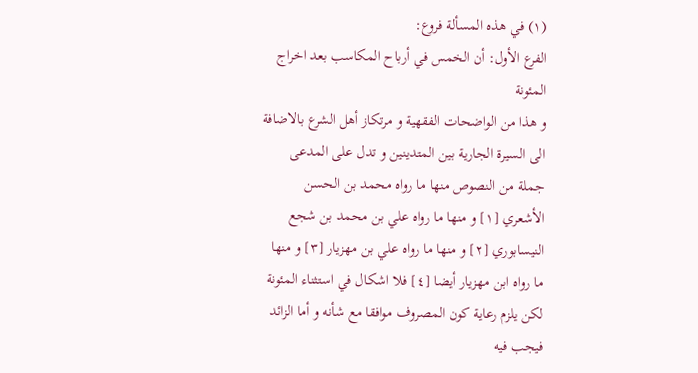(١) في هذه المسألة فروع:
الفرع الأول: أن الخمس في أرباح المكاسب بعد اخراج المئونة
و هذا من الواضحات الفقهية و مرتكاز أهل الشرع بالاضافة الى السيرة الجارية بين المتدينين و تدل على المدعى جملة من النصوص منها ما رواه محمد بن الحسن الأشعري [١] و منها ما رواه علي بن محمد بن شجع النيسابوري [٢] و منها ما رواه علي بن مهزيار [٣] و منها ما رواه ابن مهزيار أيضا [٤] فلا اشكال في استثناء المئونة لكن يلزم رعاية كون المصروف موافقا مع شأنه و أما الزائد فيجب فيه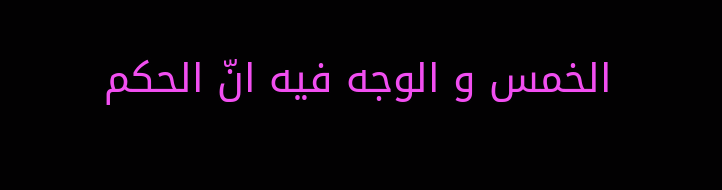الخمس و الوجه فيه انّ الحكم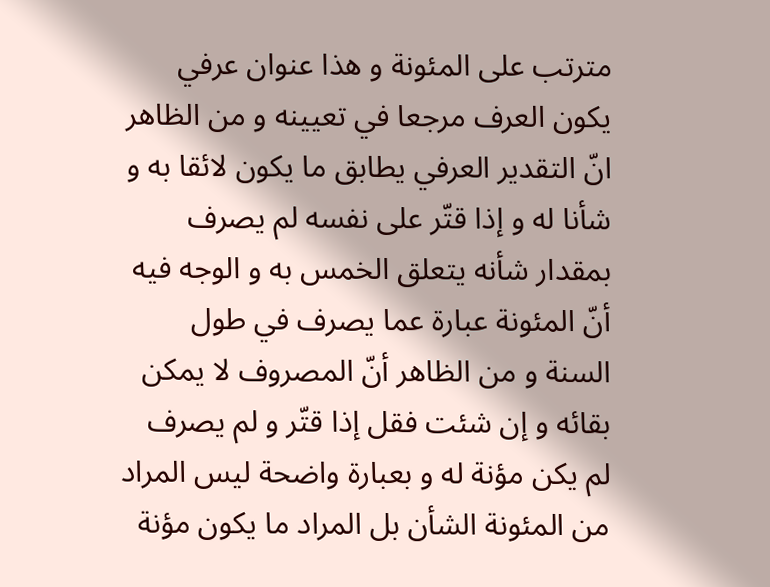مترتب على المئونة و هذا عنوان عرفي يكون العرف مرجعا في تعيينه و من الظاهر انّ التقدير العرفي يطابق ما يكون لائقا به و شأنا له و إذا قتّر على نفسه لم يصرف بمقدار شأنه يتعلق الخمس به و الوجه فيه أنّ المئونة عبارة عما يصرف في طول السنة و من الظاهر أنّ المصروف لا يمكن بقائه و إن شئت فقل إذا قتّر و لم يصرف لم يكن مؤنة له و بعبارة واضحة ليس المراد من المئونة الشأن بل المراد ما يكون مؤنة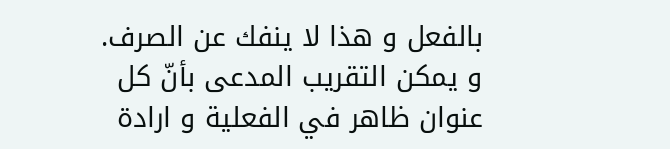بالفعل و هذا لا ينفك عن الصرف.
و يمكن التقريب المدعى بأنّ كل عنوان ظاهر في الفعلية و ارادة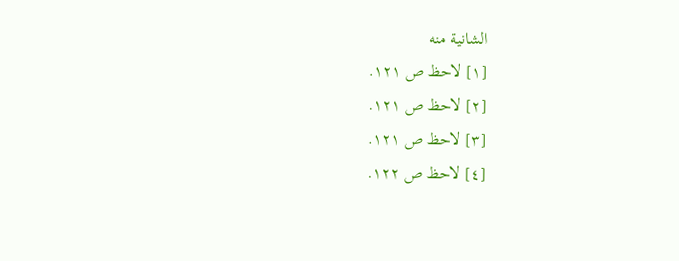الشانية منه
[١] لاحظ ص ١٢١.
[٢] لاحظ ص ١٢١.
[٣] لاحظ ص ١٢١.
[٤] لاحظ ص ١٢٢.